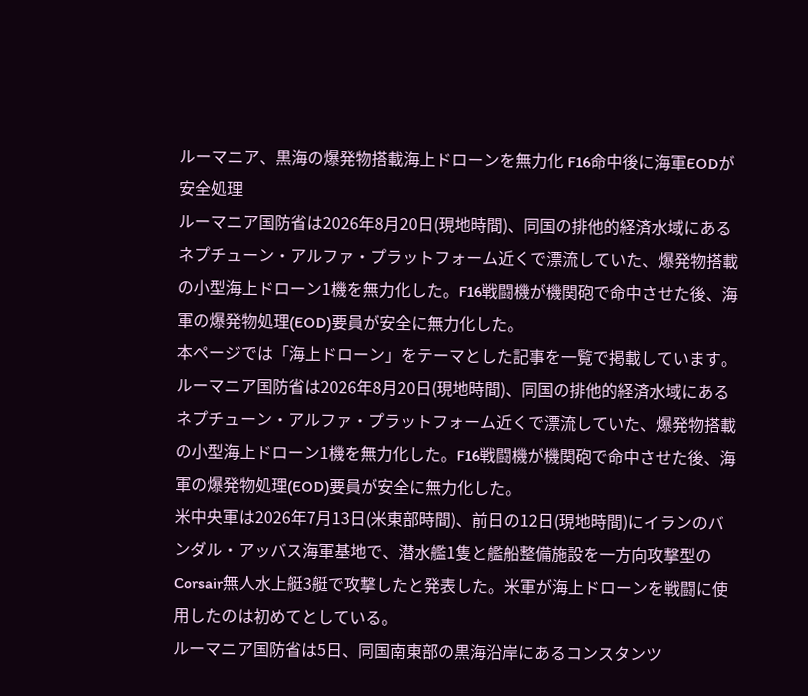ルーマニア、黒海の爆発物搭載海上ドローンを無力化 F16命中後に海軍EODが安全処理
ルーマニア国防省は2026年8月20日(現地時間)、同国の排他的経済水域にあるネプチューン・アルファ・プラットフォーム近くで漂流していた、爆発物搭載の小型海上ドローン1機を無力化した。F16戦闘機が機関砲で命中させた後、海軍の爆発物処理(EOD)要員が安全に無力化した。
本ページでは「海上ドローン」をテーマとした記事を一覧で掲載しています。
ルーマニア国防省は2026年8月20日(現地時間)、同国の排他的経済水域にあるネプチューン・アルファ・プラットフォーム近くで漂流していた、爆発物搭載の小型海上ドローン1機を無力化した。F16戦闘機が機関砲で命中させた後、海軍の爆発物処理(EOD)要員が安全に無力化した。
米中央軍は2026年7月13日(米東部時間)、前日の12日(現地時間)にイランのバンダル・アッバス海軍基地で、潜水艦1隻と艦船整備施設を一方向攻撃型のCorsair無人水上艇3艇で攻撃したと発表した。米軍が海上ドローンを戦闘に使用したのは初めてとしている。
ルーマニア国防省は5日、同国南東部の黒海沿岸にあるコンスタンツ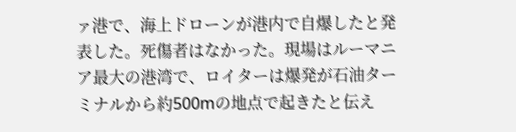ァ港で、海上ドローンが港内で自爆したと発表した。死傷者はなかった。現場はルーマニア最大の港湾で、ロイターは爆発が石油ターミナルから約500mの地点で起きたと伝え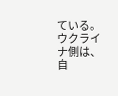ている。ウクライナ側は、自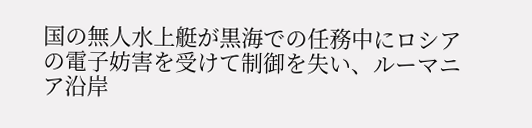国の無人水上艇が黒海での任務中にロシアの電子妨害を受けて制御を失い、ルーマニア沿岸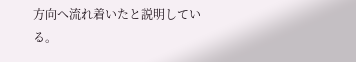方向へ流れ着いたと説明している。